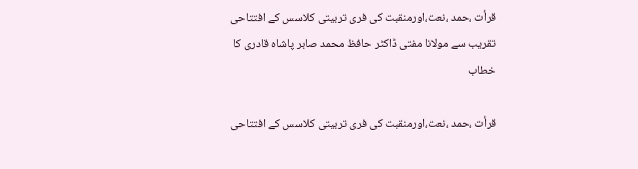قرأت ،حمد ،نعت،اورمنقبت کی فری تربیتی کلاسس کے افتتاحی تقریب سے مولانا مفتی ڈاکٹر حافظ محمد صابر پاشاہ قادری کا خطاب

قرأت ،حمد ،نعت،اورمنقبت کی فری تربیتی کلاسس کے افتتاحی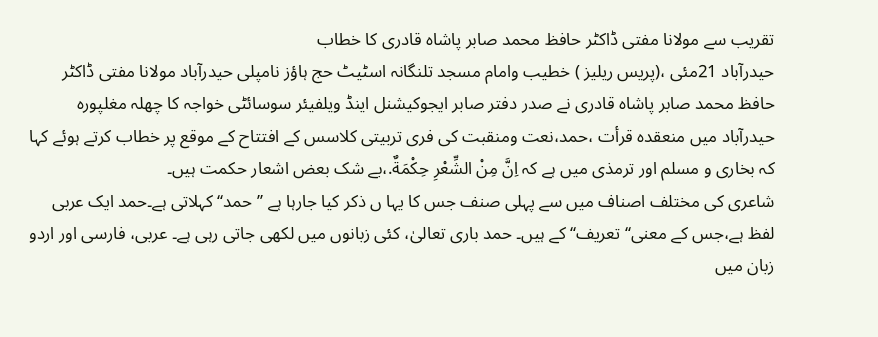تقریب سے مولانا مفتی ڈاکٹر حافظ محمد صابر پاشاہ قادری کا خطاب
حیدرآباد 21مئی ،(پریس ریلیز ) خطیب وامام مسجد تلنگانہ اسٹیٹ حج ہاؤز نامپلی حیدرآباد مولانا مفتی ڈاکٹر حافظ محمد صابر پاشاہ قادری نے صدر دفتر صابر ایجوکیشنل اینڈ ویلفیئر سوسائٹی خواجہ کا چھلہ مغلپورہ حیدرآباد میں منعقدہ قرأت ،حمد،نعت ومنقبت کی فری تربیتی کلاسس کے افتتاح کے موقع پر خطاب کرتے ہوئے کہا کہ بخاری و مسلم اور ترمذی میں ہے کہ اِنَّ مِنْ الشِّعْرِ حِکْمَةٌ.،بے شک بعض اشعار حکمت ہیں۔
شاعری کی مختلف اصناف میں سے پہلی صنف جس کا یہا ں ذکر کیا جارہا ہے ’’حمد‘‘ کہلاتی ہے۔حمد ایک عربی لفظ ہے،جس کے معنی‘‘تعریف‘‘ کے ہیں۔ حمد باری تعالیٰ، کئی زبانوں میں لکھی جاتی رہی ہے۔ عربی، فارسی اور اردو زبان میں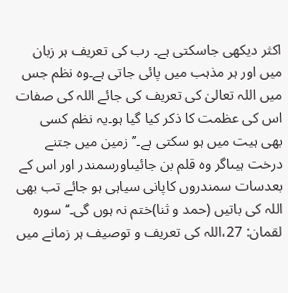اکثر دیکھی جاسکتی ہے۔ رب کی تعریف ہر زبان میں اور ہر مذہب میں پائی جاتی ہے۔وہ نظم جس میں اللہ تعالیٰ کی تعریف کی جائے اللہ کی صفات اس کی عظمت کا ذکر کیا گیا ہو۔یہ نظم کسی بھی ہیت میں ہو سکتی ہے۔’’زمین میں جتنے درخت ہیںاگر وہ قلم بن جائیںاورسمندر اور اس کے بعدسات سمندروں کاپانی سیاہی ہو جائے تب بھی اللہ کی باتیں (حمد و ثنا)ختم نہ ہوں گی۔‘‘سوره لقمان: 27،اللہ کی تعریف و توصیف ہر زمانے میں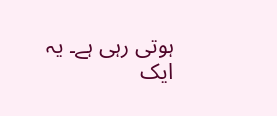ہوتی رہی ہے۔ یہ ایک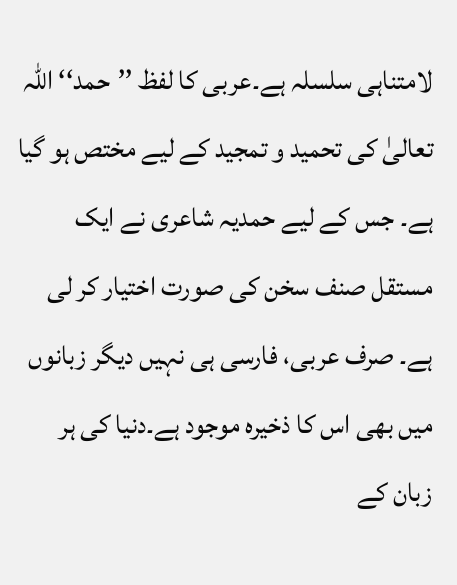لامتناہی سلسلہ ہے۔عربی کا لفظ ’’حمد‘‘ اللہ تعالیٰ کی تحمید و تمجید کے لیے مختص ہو گیا ہے۔ جس کے لیے حمدیہ شاعری نے ایک مستقل صنف سخن کی صورت اختیار کر لی ہے۔ صرف عربی، فارسی ہی نہیں دیگر زبانوں میں بھی اس کا ذخیرہ موجود ہے۔دنیا کی ہر زبان کے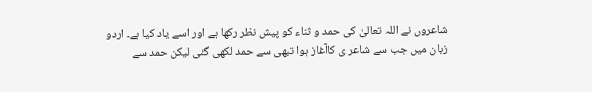شاعروں نے اللہ تعالیٰ کی حمد و ثناء کو پیش نظر رکھا ہے اور اسے یاد کیا ہے۔ اردو زبان میں جب سے شاعر ی کاآغاز ہوا تبھی سے حمد لکھی گئی لیکن حمد سے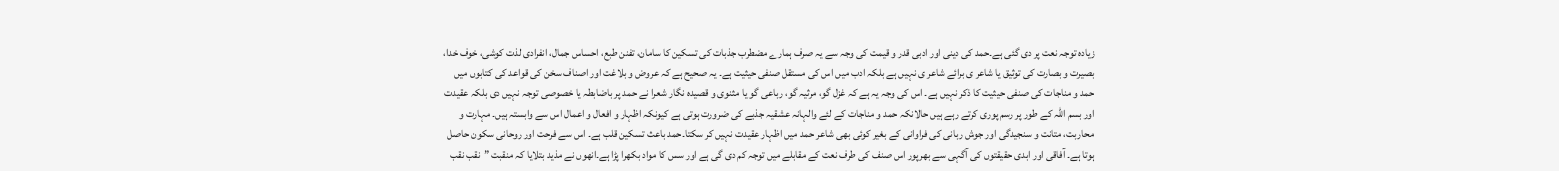زیادہ توجہ نعت پر دی گئی ہے۔حمد کی دینی اور ادبی قدر و قیمت کی وجہ سے یہ صرف ہمارے مضطرب جذبات کی تسکین کا سامان، تفنن طبع، احساس جمال، انفرادی لذت کوشی، خوف خدا، بصیرت و بصارت کی توثیق یا شاعر ی برائے شاعر ی نہیں ہے بلکہ ادب میں اس کی مستقل صنفی حیثیت ہے۔ یہ صحیح ہے کہ عروض و بلاغت اور اصناف سخن کی قواعد کی کتابوں میں حمد و مناجات کی صنفی حیثیت کا ذکر نہیں ہے۔ اس کی وجہ یہ ہے کہ غزل گو، مرثیہ گو، رباعی گو یا مثنوی و قصیدہ نگار شعرا نے حمد پر باضابطہ یا خصوصی توجہ نہیں دی بلکہ عقیدت اور بسم اللہ کے طور پر رسم پوری کرتے رہے ہیں حالانکہ حمد و مناجات کے لئے والہانہ عشقیہ جذبے کی ضرورت ہوتی ہے کیونکہ اظہار و افعال و اعمال اس سے وابستہ ہیں۔ مہارت و محاربت، متانت و سنجیدگی اور جوش ربانی کی فراوانی کے بغیر کوئی بھی شاعر حمد میں اظہار عقیدت نہیں کر سکتا۔حمد باعث تسکین قلب ہے۔ اس سے فرحت اور روحانی سکون حاصل ہوتا ہے۔ آفاقی اور ابدی حقیقتوں کی آگہی سے بھرپور اس صنف کی طرف نعت کے مقابلے میں توجہ کم دی گی ہے اور سس کا مواد بکھرا پڑا ہے۔انھوں نے مذید بتلایا کہ منقبت ”نقب نقب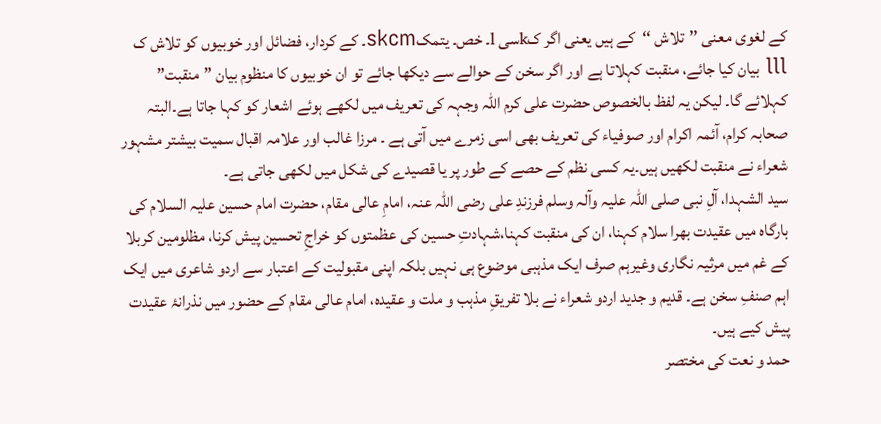کے لغوی معنی ’’تلاش ‘‘کے ہیں یعنی اگر کkسی l۔ خص۔ یتمکskcm۔ کے کردار، فضائل اور خوبیوں کو تلاش ک lll بیان کیا جائے، منقبت کہلاتا ہے اور اگر سخن کے حوالے سے دیکھا جائے تو ان خوبیوں کا منظوم بیان ”منقبت” کہلائے گا۔ لیکن یہ لفظ بالخصوص حضرت علی کرم اللہ وجہہ کی تعریف میں لکھے ہوئے اشعار کو کہا جاتا ہے۔البتہ صحابہ کرام، آئمہ اکرام اور صوفیاء کی تعریف بھی اسی زمرے میں آتی ہے ۔ مرزا غالب اور علامہ اقبال سمیت بیشتر مشہور شعراء نے منقبت لکھیں ہیں۔یہ کسی نظم کے حصے کے طور پر یا قصیدے کی شکل میں لکھی جاتی ہے۔
سید الشہدا، آلِ نبی صلی اللہ علیہ وآلہ وسلم فرزندِ علی رضی اللہ عنہ، امامِ عالی مقام، حضرت امام حسین علیہ السلام کی بارگاہ میں عقیدت بھرا سلام کہنا، ان کی منقبت کہنا،شہادتِ حسین کی عظمتوں کو خراجِ تحسین پیش کرنا، مظلومین کربلا کے غم میں مرثیہ نگاری وغیرہم صرف ایک مذہبی موضوع ہی نہیں بلکہ اپنی مقبولیت کے اعتبار سے اردو شاعری میں ایک اہم صنفِ سخن ہے۔ قدیم و جدید اردو شعراء نے بلا تفریقِ مذہب و ملت و عقیدہ، امام عالی مقام کے حضور میں نذرانۂ عقیدت پیش کیے ہیں۔
حمد و نعت کی مختصر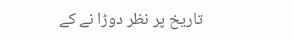تاریخ پر نظر دوڑا نے کے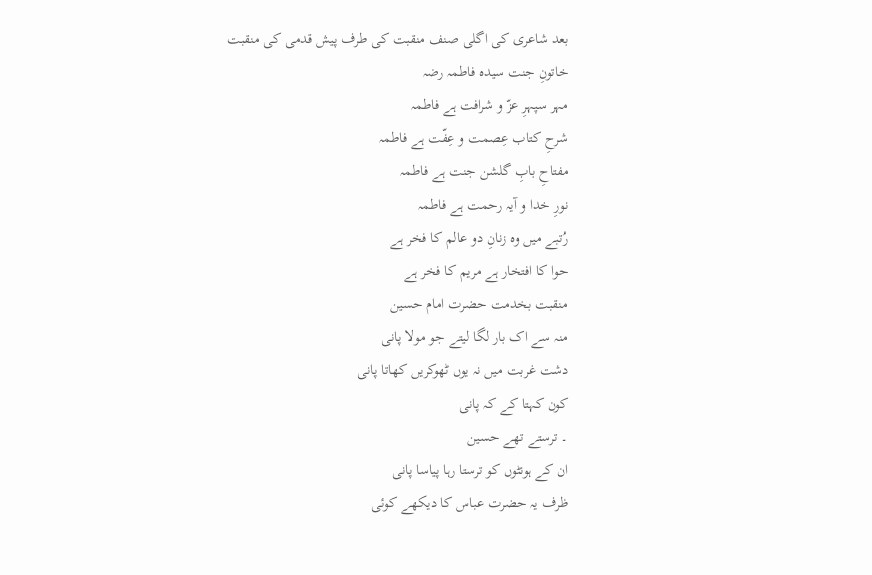بعد شاعری کی اگلی صنف منقبت کی طرف پیش قدمی کی منقبت خاتونِ جنت سیدہ فاطمہ رضہ
مہر سپہرِ عزّ و شرافت ہے فاطمہ
شرحِ کتاب عِصمت و عِفّت ہے فاطمہ
مفتاحِ بابِ گلشن جنت ہے فاطمہ
نورِ خدا و آیہ رحمت ہے فاطمہ
رُتبے میں وہ زنانِ دو عالم کا فخر ہے
حوا کا افتخار ہے مریم کا فخر ہے
منقبت بخدمت حضرت امام حسین
منہ سے اک بار لگا لیتے جو مولا پانی
دشت غربت میں نہ یوں ٹھوکریں کھاتا پانی
کون کہتا کے کہ پانی
۔ ترستے تھے حسین
ان کے ہونٹوں کو ترستا رہا پیاسا پانی
ظرف یہ حضرت عباس کا دیکھے کوئی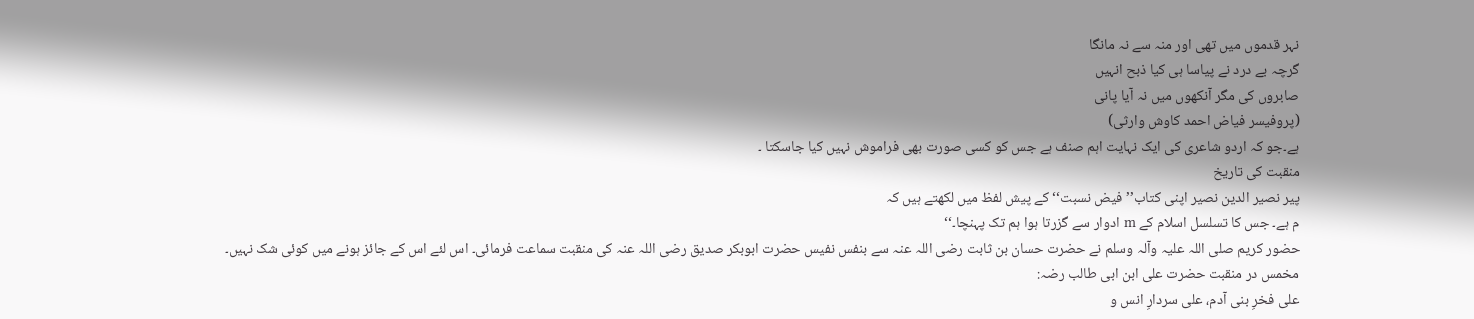نہر قدموں میں تھی اور منہ سے نہ مانگا
گرچہ بے درد نے پیاسا ہی کیا ذبح انہیں
صابروں کی مگر آنکھوں میں نہ آیا پانی
(پروفیسر فیاض احمد کاوش وارثی)
ہے۔جو کہ اردو شاعری کی ایک نہایت اہم صنف ہے جس کو کسی صورت بھی فراموش نہیں کیا جاسکتا ۔
منقبت کی تاریخ
پیر نصیر الدین نصیر اپنی کتاب’’ فیض نسبت‘‘ کے پیش لفظ میں لکھتے ہیں کہ
م ہے۔ جس کا تسلسل اسلام کے m ادوار سے گزرتا ہوا ہم تک پہنچا۔‘‘
حضور کریم صلی اللہ علیہ وآلہ وسلم نے حضرت حسان بن ثابت رضی اللہ عنہ سے بنفس نفیس حضرت ابوبکر صدیق رضی اللہ عنہ کی منقبت سماعت فرمائی۔ اس لئے اس کے جائز ہونے میں کوئی شک نہیں۔
مخمس در منقبت حضرت علی ابن ابی طالب رضہ:
علی فخرِ بنی آدم، علی سردارِ انس و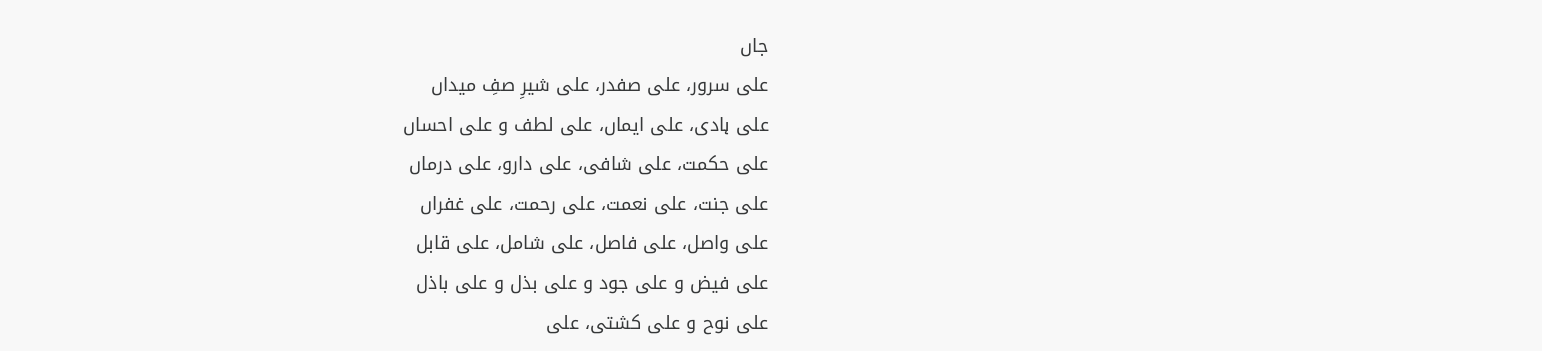جاں
علی سرور، علی صفدر، علی شیرِ صفِ میداں
علی ہادی، علی ایماں، علی لطف و علی احساں
علی حکمت، علی شافی، علی دارو، علی درماں
علی جنت، علی نعمت، علی رحمت، علی غفراں
علی واصل، علی فاصل، علی شامل، علی قابل
علی فیض و علی جود و علی بذل و علی باذل
علی نوح و علی کشتی، علی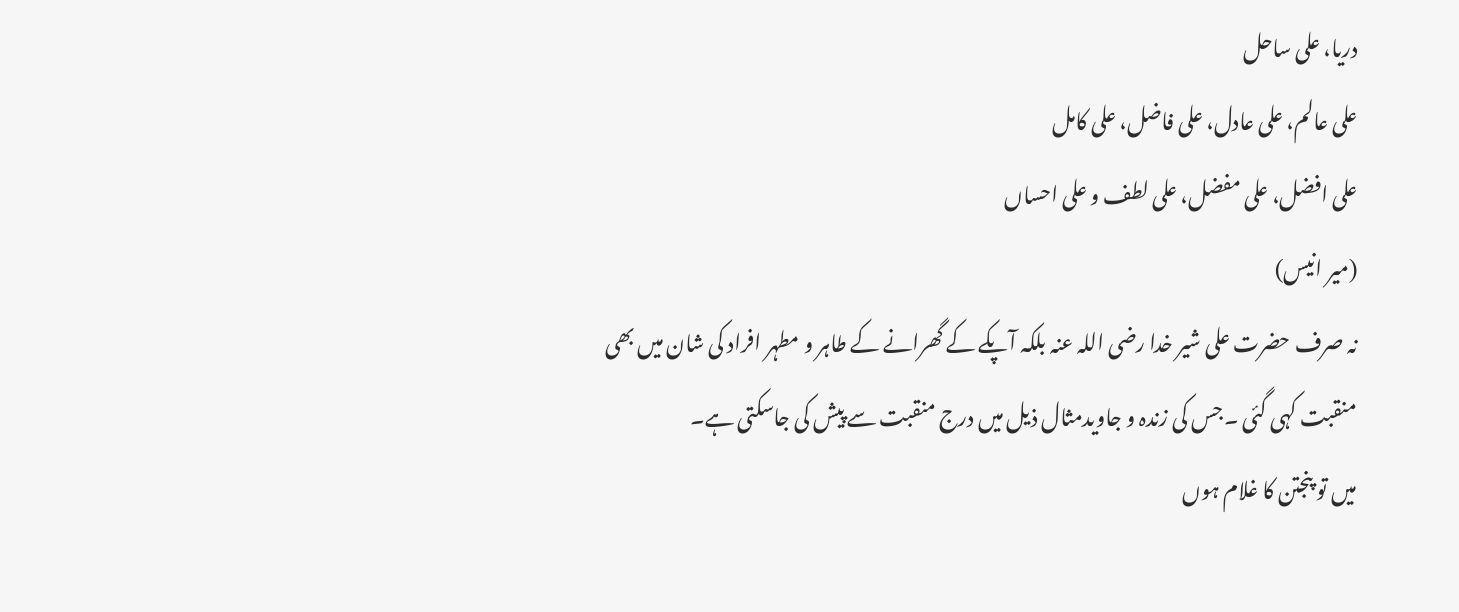دریا، علی ساحل
علی عالم، علی عادل، علی فاضل، علی کامل
علی افضل، علی مفضل، علی لطف و علی احساں
(میر انیس)
نہ صرف حضرت علی شیر خدا رضی اللہ عنہ بلکہ آپکے کے گھرانے کے طاہر و مطہر افراد کی شان میں بھی منقبت کہی گئی ۔جس کی زندہ و جاویدمثال ذیل میں درج منقبت سے پیش کی جاسکتی ہے۔
میں تو پنجتن کا غلام ہوں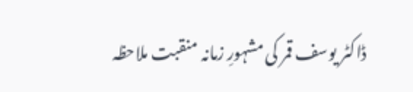ڈاکٹر یوسف قمر کی مشہورِ زمانہ منقبت ملاحظہ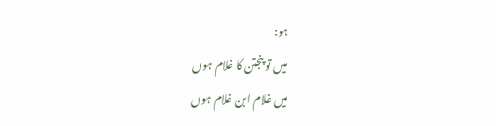ہو:
میں تو پنجتن کا غلام ہوں
میں غلام ابن غلام ہوں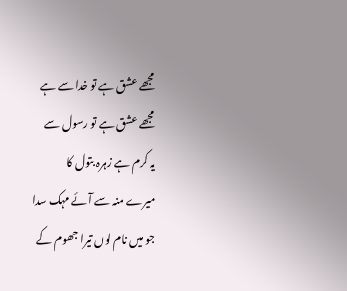مجھے عشق ہے تو خدا سے ہے
مجھے عشق ہے تو رسول سے
یہ کرم ہے زہرہ بتول کا
میرے منہ سے آئے مہک سدا
جو میں نام لوں تیرا جھوم کے